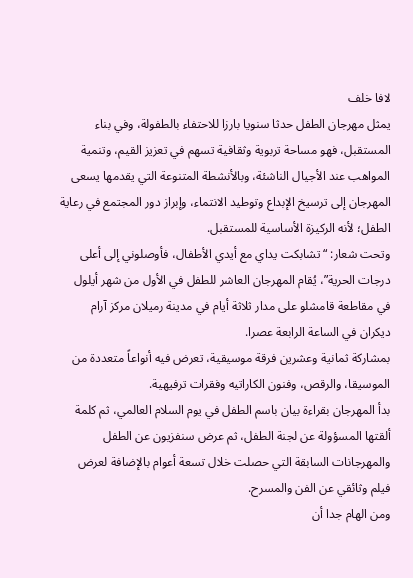لافا خلف
يمثل مهرجان الطفل حدثا سنويا بارزا للاحتفاء بالطفولة، وفي بناء المستقبل، فهو مساحة تربوية وثقافية تسهم في تعزيز القيم، وتنمية المواهب عند الأجيال الناشئة، وبالأنشطة المتنوعة التي يقدمها يسعى المهرجان إلى ترسيخ الإبداع وتوطيد الانتماء، وإبراز دور المجتمع في رعاية الطفل؛ لأنه الركيزة الأساسية للمستقبل.
وتحت شعار: “تشابكت يداي مع أيدي الأطفال، فأوصلوني إلى أعلى درجات الحرية”، يُقام المهرجان العاشر للطفل في الأول من شهر أيلول في مقاطعة قامشلو على مدار ثلاثة أيام في مدينة رميلان مركز آرام ديكران في الساعة الرابعة عصرا.
بمشاركة ثمانية وعشرين فرقة موسيقية، تعرض فيه أنواعاً متعددة من الموسيقا، والرقص، وفنون الكاراتيه وفقرات ترفيهية.
بدأ المهرجان بقراءة بيان باسم الطفل في يوم السلام العالمي، ثم كلمة ألقتها المسؤولة عن لجنة الطفل، ثم عرض سنفزيون عن الطفل والمهرجانات السابقة التي حصلت خلال تسعة أعوام بالإضافة لعرض فيلم وثائقي عن الفن والمسرح.
ومن الهام جدا أن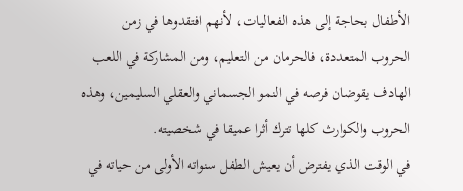الأطفال بحاجة إلى هذه الفعاليات، لأنهم افتقدوها في زمن الحروب المتعددة، فالحرمان من التعليم، ومن المشاركة في اللعب الهادف يقوضان فرصه في النمو الجسماني والعقلي السليمين، وهذه الحروب والكوارث كلها تترك أثرا عميقا في شخصيته.
في الوقت الذي يفترض أن يعيش الطفل سنواته الأولى من حياته في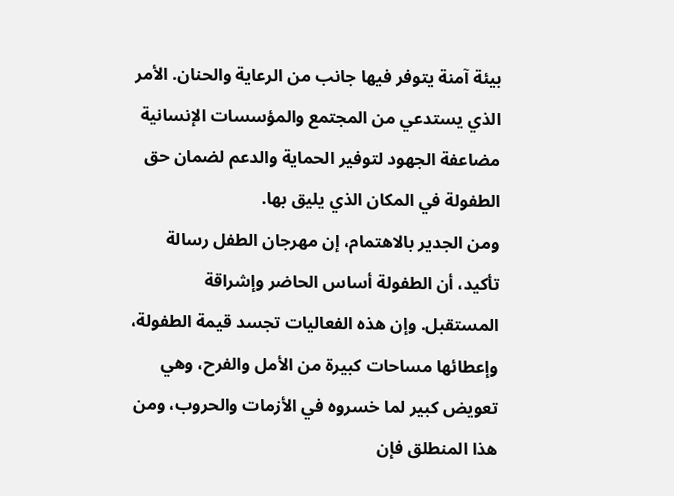بيئة آمنة يتوفر فيها جانب من الرعاية والحنان. الأمر الذي يستدعي من المجتمع والمؤسسات الإنسانية مضاعفة الجهود لتوفير الحماية والدعم لضمان حق الطفولة في المكان الذي يليق بها.
ومن الجدير بالاهتمام، إن مهرجان الطفل رسالة تأكيد، أن الطفولة أساس الحاضر وإشراقة المستقبل. وإن هذه الفعاليات تجسد قيمة الطفولة، وإعطائها مساحات كبيرة من الأمل والفرح، وهي تعويض كبير لما خسروه في الأزمات والحروب، ومن هذا المنطلق فإن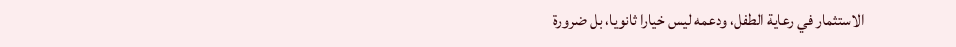الاستثمار في رعاية الطفل، ودعمه ليس خيارا ثانويا، بل ضرورة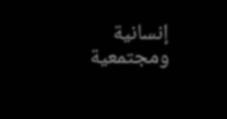إنسانية ومجتمعية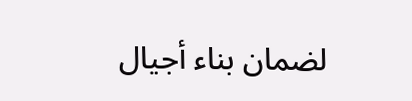لضمان بناء أجيال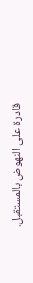قادرة على النهوض بالمستقبل.